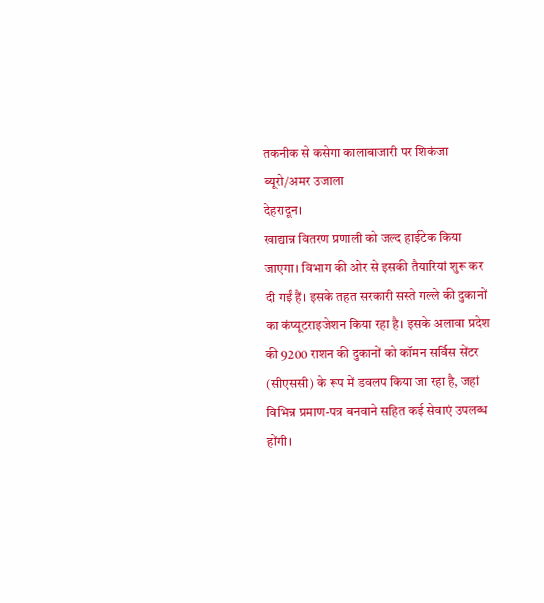तकनीक से कसेगा कालाबाजारी पर शिकंजा
ब्यूरो/अमर उजाला
देहरादून।
खाद्यान्न वितरण प्रणाली को जल्द हाईटेक किया जाएगा। विभाग की ओर से इसकी तैयारियां शुरू कर दी गईं हैं। इसके तहत सरकारी सस्ते गल्ले की दुकानों का कंप्यूटराइजेशन किया रहा है। इसके अलावा प्रदेश की 9200 राशन की दुकानों को कॉमन सर्विस सेंटर (सीएससी) के रूप में डवलप किया जा रहा है, जहां विभिन्न प्रमाण-पत्र बनवाने सहित कई सेवाएं उपलब्ध होंगी।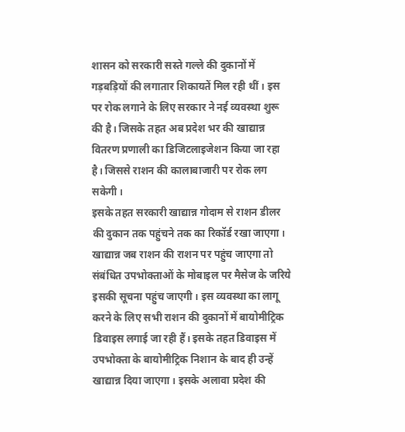शासन को सरकारी सस्ते गल्ले की दुकानों में गड़बड़ियों की लगातार शिकायतें मिल रही थीं। इस पर रोक लगाने के लिए सरकार ने नई व्यवस्था शुरू की है। जिसके तहत अब प्रदेश भर की खाद्यान्न वितरण प्रणाली का डिजिटलाइजेशन किया जा रहा है। जिससे राशन की कालाबाजारी पर रोक लग सकेगी।
इसके तहत सरकारी खाद्यान्न गोदाम से राशन डीलर की दुकान तक पहुंचने तक का रिकॉर्ड रखा जाएगा। खाद्यान्न जब राशन की राशन पर पहुंच जाएगा तो संबंधित उपभोक्ताओं के मोबाइल पर मैसेज के जरिये इसकी सूचना पहुंच जाएगी। इस व्यवस्था का लागू करने के लिए सभी राशन की दुकानों में बायोमीट्रिक डिवाइस लगाई जा रही हैं। इसके तहत डिवाइस में उपभोक्ता के बायोमीट्रिक निशान के बाद ही उन्हें खाद्यान्न दिया जाएगा। इसके अलावा प्रदेश की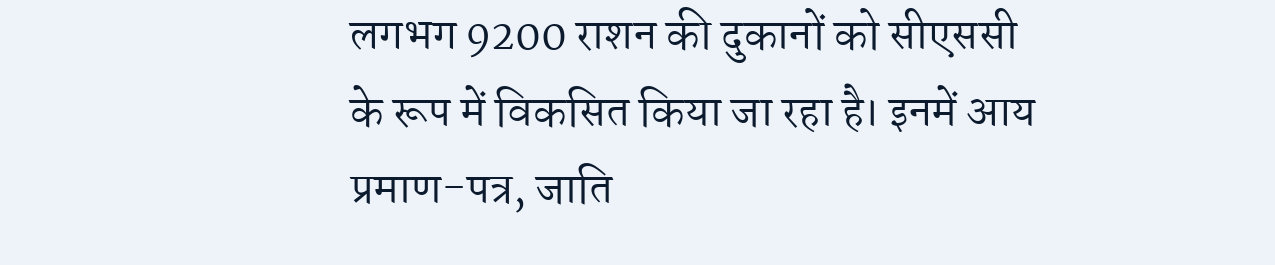लगभग 9200 राशन की दुकानों को सीएससी के रूप में विकसित किया जा रहा है। इनमें आय प्रमाण-पत्र, जाति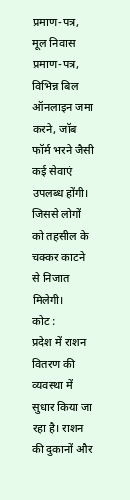प्रमाण-पत्र, मूल निवास प्रमाण-पत्र, विभिन्न बिल ऑनलाइन जमा करने, जॉब फॉर्म भरने जैसी कई सेवाएं उपलब्ध होंगी। जिससे लोगों को तहसील के चक्कर काटने से निजात मिलेगी।
कोट :
प्रदेश में राशन वितरण की व्यवस्था में सुधार किया जा रहा है। राशन की दुकानों और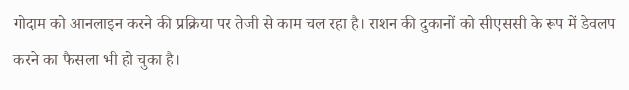गोदाम को आनलाइन करने की प्रक्रिया पर तेजी से काम चल रहा है। राशन की दुकानों को सीएससी के रूप में डेवलप करने का फैसला भी हो चुका है।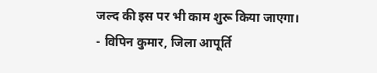जल्द की इस पर भी काम शुरू किया जाएगा।
- विपिन कुमार, जिला आपूर्ति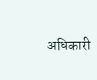अधिकारी